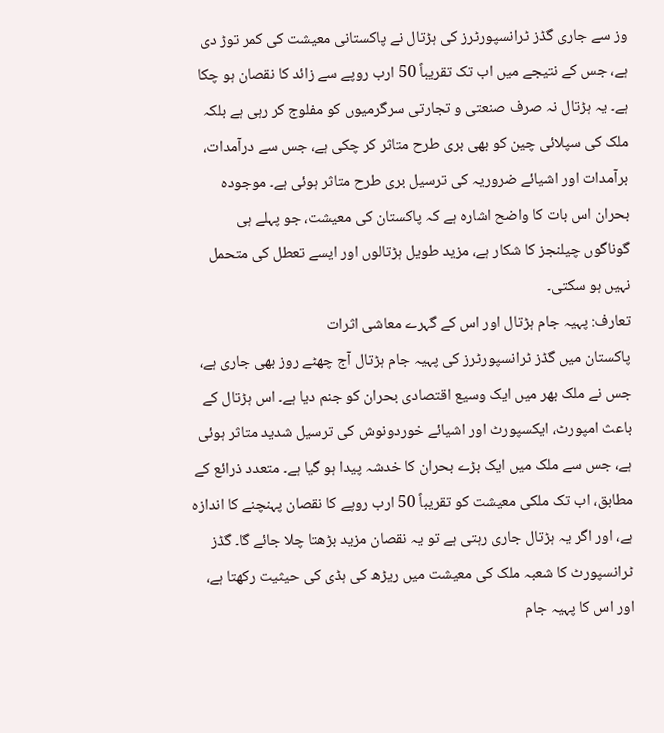وز سے جاری گڈز ٹرانسپورٹرز کی ہڑتال نے پاکستانی معیشت کی کمر توڑ دی ہے، جس کے نتیجے میں اب تک تقریباً 50 ارب روپے سے زائد کا نقصان ہو چکا ہے۔ یہ ہڑتال نہ صرف صنعتی و تجارتی سرگرمیوں کو مفلوج کر رہی ہے بلکہ ملک کی سپلائی چین کو بھی بری طرح متاثر کر چکی ہے، جس سے درآمدات، برآمدات اور اشیائے ضروریہ کی ترسیل بری طرح متاثر ہوئی ہے۔ موجودہ بحران اس بات کا واضح اشارہ ہے کہ پاکستان کی معیشت، جو پہلے ہی گوناگوں چیلنجز کا شکار ہے، مزید طویل ہڑتالوں اور ایسے تعطل کی متحمل نہیں ہو سکتی۔
تعارف: پہیہ جام ہڑتال اور اس کے گہرے معاشی اثرات
پاکستان میں گڈز ٹرانسپورٹرز کی پہیہ جام ہڑتال آج چھٹے روز بھی جاری ہے، جس نے ملک بھر میں ایک وسیع اقتصادی بحران کو جنم دیا ہے۔ اس ہڑتال کے باعث امپورٹ، ایکسپورٹ اور اشیائے خوردونوش کی ترسیل شدید متاثر ہوئی ہے، جس سے ملک میں ایک بڑے بحران کا خدشہ پیدا ہو گیا ہے۔ متعدد ذرائع کے مطابق، اب تک ملکی معیشت کو تقریباً 50 ارب روپے کا نقصان پہنچنے کا اندازہ ہے، اور اگر یہ ہڑتال جاری رہتی ہے تو یہ نقصان مزید بڑھتا چلا جائے گا۔ گڈز ٹرانسپورٹ کا شعبہ ملک کی معیشت میں ریڑھ کی ہڈی کی حیثیت رکھتا ہے، اور اس کا پہیہ جام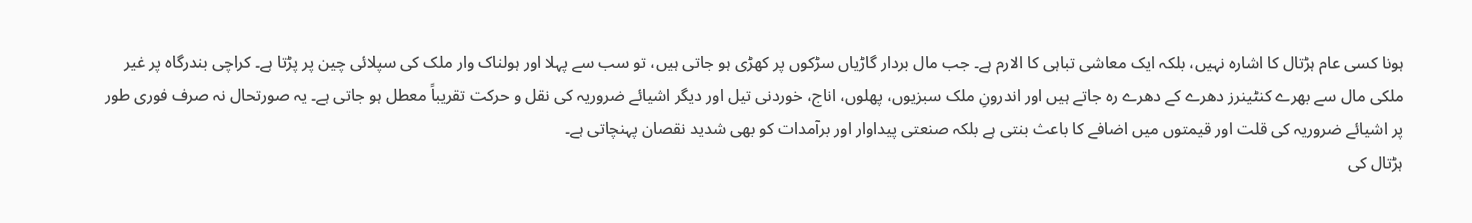ہونا کسی عام ہڑتال کا اشارہ نہیں، بلکہ ایک معاشی تباہی کا الارم ہے۔ جب مال بردار گاڑیاں سڑکوں پر کھڑی ہو جاتی ہیں، تو سب سے پہلا اور ہولناک وار ملک کی سپلائی چین پر پڑتا ہے۔ کراچی بندرگاہ پر غیر ملکی مال سے بھرے کنٹینرز دھرے کے دھرے رہ جاتے ہیں اور اندرونِ ملک سبزیوں، پھلوں، اناج، خوردنی تیل اور دیگر اشیائے ضروریہ کی نقل و حرکت تقریباً معطل ہو جاتی ہے۔ یہ صورتحال نہ صرف فوری طور پر اشیائے ضروریہ کی قلت اور قیمتوں میں اضافے کا باعث بنتی ہے بلکہ صنعتی پیداوار اور برآمدات کو بھی شدید نقصان پہنچاتی ہے۔
ہڑتال کی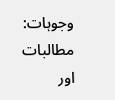وجوہات: مطالبات اور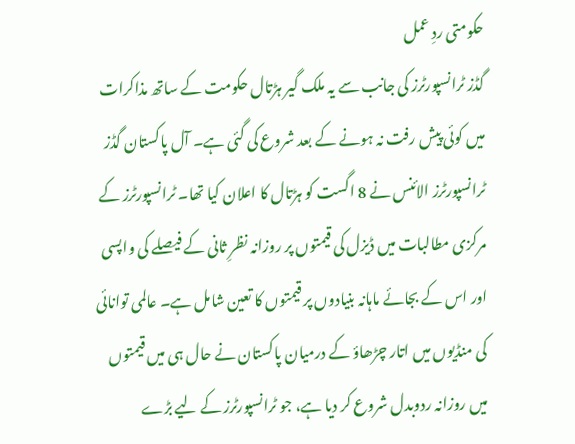حکومتی ردِ عمل
گڈز ٹرانسپورٹرز کی جانب سے یہ ملک گیر ہڑتال حکومت کے ساتھ مذاکرات میں کوئی پیش رفت نہ ہونے کے بعد شروع کی گئی ہے۔ آل پاکستان گڈز ٹرانسپورٹرز الائنس نے 8 اگست کو ہڑتال کا اعلان کیا تھا۔ ٹرانسپورٹرز کے مرکزی مطالبات میں ڈیزل کی قیمتوں پر روزانہ نظرِ ثانی کے فیصلے کی واپسی اور اس کے بجائے ماہانہ بنیادوں پر قیمتوں کا تعین شامل ہے۔ عالمی توانائی کی منڈیوں میں اتار چڑھاؤ کے درمیان پاکستان نے حال ہی میں قیمتوں میں روزانہ ردوبدل شروع کر دیا ہے، جو ٹرانسپورٹرز کے لیے بڑے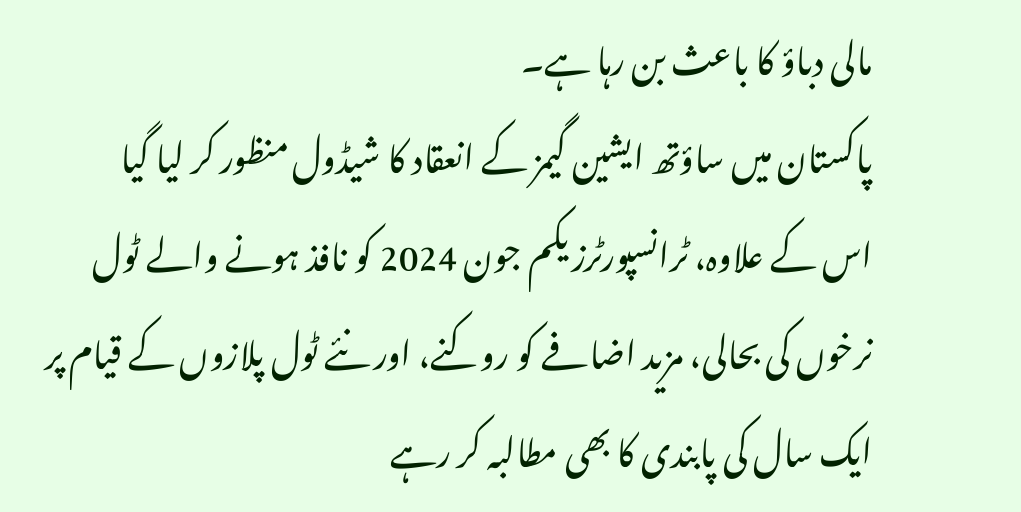مالی دباؤ کا باعث بن رہا ہے۔
پاکستان میں ساؤتھ ایشین گیمز کے انعقاد کا شیڈول منظور کر لیا گیا
اس کے علاوہ، ٹرانسپورٹرز یکم جون 2024 کو نافذ ہونے والے ٹول نرخوں کی بحالی، مزید اضافے کو روکنے، اور نئے ٹول پلازوں کے قیام پر ایک سال کی پابندی کا بھی مطالبہ کر رہے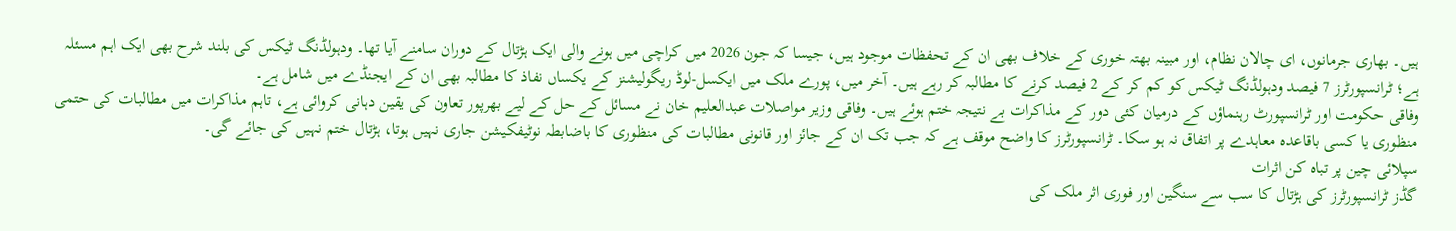ہیں۔ بھاری جرمانوں، ای چالان نظام، اور مبینہ بھتہ خوری کے خلاف بھی ان کے تحفظات موجود ہیں، جیسا کہ جون 2026 میں کراچی میں ہونے والی ایک ہڑتال کے دوران سامنے آیا تھا۔ ودہولڈنگ ٹیکس کی بلند شرح بھی ایک اہم مسئلہ ہے؛ ٹرانسپورٹرز 7 فیصد ودہولڈنگ ٹیکس کو کم کر کے 2 فیصد کرنے کا مطالبہ کر رہے ہیں۔ آخر میں، پورے ملک میں ایکسل-لوڈ ریگولیشنز کے یکساں نفاذ کا مطالبہ بھی ان کے ایجنڈے میں شامل ہے۔
وفاقی حکومت اور ٹرانسپورٹ رہنماؤں کے درمیان کئی دور کے مذاکرات بے نتیجہ ختم ہوئے ہیں۔ وفاقی وزیر مواصلات عبدالعلیم خان نے مسائل کے حل کے لیے بھرپور تعاون کی یقین دہانی کروائی ہے، تاہم مذاکرات میں مطالبات کی حتمی منظوری یا کسی باقاعدہ معاہدے پر اتفاق نہ ہو سکا۔ ٹرانسپورٹرز کا واضح موقف ہے کہ جب تک ان کے جائز اور قانونی مطالبات کی منظوری کا باضابطہ نوٹیفکیشن جاری نہیں ہوتا، ہڑتال ختم نہیں کی جائے گی۔
سپلائی چین پر تباہ کن اثرات
گڈز ٹرانسپورٹرز کی ہڑتال کا سب سے سنگین اور فوری اثر ملک کی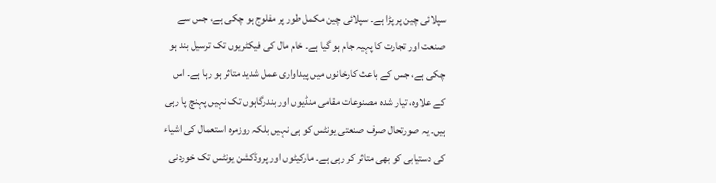سپلائی چین پر پڑا ہے۔ سپلائی چین مکمل طور پر مفلوج ہو چکی ہے، جس سے صنعت اور تجارت کا پہیہ جام ہو گیا ہے۔ خام مال کی فیکٹریوں تک ترسیل بند ہو چکی ہے، جس کے باعث کارخانوں میں پیداواری عمل شدید متاثر ہو رہا ہے۔ اس کے علاوہ، تیار شدہ مصنوعات مقامی منڈیوں اور بندرگاہوں تک نہیں پہنچ پا رہی ہیں۔ یہ صورتحال صرف صنعتی یونٹس کو ہی نہیں بلکہ روزمرہ استعمال کی اشیاء کی دستیابی کو بھی متاثر کر رہی ہے۔ مارکیٹوں اور پروڈکشن یونٹس تک خوردنی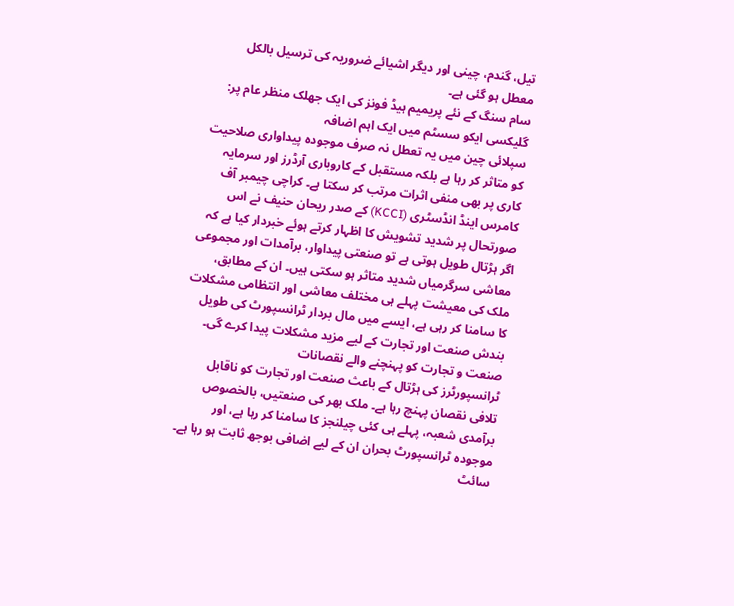تیل، گندم، چینی اور دیگر اشیائے ضروریہ کی ترسیل بالکل معطل ہو گئی ہے۔
سام سنگ کے نئے پریمیم ہیڈ فونز کی ایک جھلک منظر عام پر: گلیکسی ایکو سسٹم میں ایک اہم اضافہ
سپلائی چین میں یہ تعطل نہ صرف موجودہ پیداواری صلاحیت کو متاثر کر رہا ہے بلکہ مستقبل کے کاروباری آرڈرز اور سرمایہ کاری پر بھی منفی اثرات مرتب کر سکتا ہے۔ کراچی چیمبر آف کامرس اینڈ انڈسٹری (KCCI) کے صدر ریحان حنیف نے اس صورتحال پر شدید تشویش کا اظہار کرتے ہوئے خبردار کیا ہے کہ اگر ہڑتال طویل ہوتی ہے تو صنعتی پیداوار، برآمدات اور مجموعی معاشی سرگرمیاں شدید متاثر ہو سکتی ہیں۔ ان کے مطابق، ملک کی معیشت پہلے ہی مختلف معاشی اور انتظامی مشکلات کا سامنا کر رہی ہے، ایسے میں مال بردار ٹرانسپورٹ کی طویل بندش صنعت اور تجارت کے لیے مزید مشکلات پیدا کرے گی۔
صنعت و تجارت کو پہنچنے والے نقصانات
ٹرانسپورٹرز کی ہڑتال کے باعث صنعت اور تجارت کو ناقابل تلافی نقصان پہنچ رہا ہے۔ ملک بھر کی صنعتیں، بالخصوص برآمدی شعبہ، پہلے ہی کئی چیلنجز کا سامنا کر رہا ہے، اور موجودہ ٹرانسپورٹ بحران ان کے لیے اضافی بوجھ ثابت ہو رہا ہے۔ سائٹ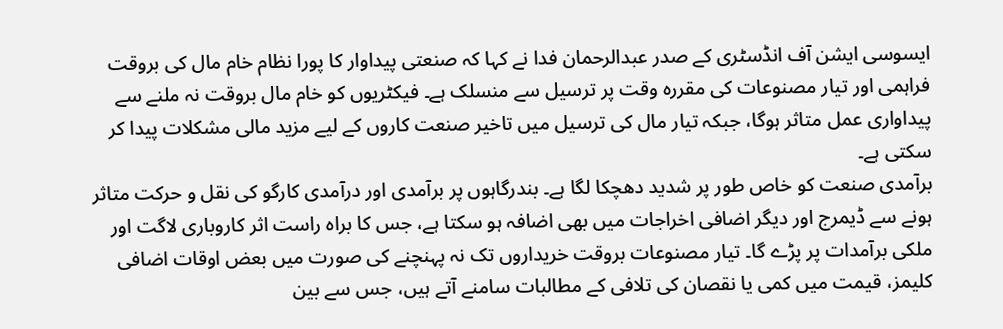ایسوسی ایشن آف انڈسٹری کے صدر عبدالرحمان فدا نے کہا کہ صنعتی پیداوار کا پورا نظام خام مال کی بروقت فراہمی اور تیار مصنوعات کی مقررہ وقت پر ترسیل سے منسلک ہے۔ فیکٹریوں کو خام مال بروقت نہ ملنے سے پیداواری عمل متاثر ہوگا، جبکہ تیار مال کی ترسیل میں تاخیر صنعت کاروں کے لیے مزید مالی مشکلات پیدا کر سکتی ہے۔
برآمدی صنعت کو خاص طور پر شدید دھچکا لگا ہے۔ بندرگاہوں پر برآمدی اور درآمدی کارگو کی نقل و حرکت متاثر ہونے سے ڈیمرج اور دیگر اضافی اخراجات میں بھی اضافہ ہو سکتا ہے، جس کا براہ راست اثر کاروباری لاگت اور ملکی برآمدات پر پڑے گا۔ تیار مصنوعات بروقت خریداروں تک نہ پہنچنے کی صورت میں بعض اوقات اضافی کلیمز، قیمت میں کمی یا نقصان کی تلافی کے مطالبات سامنے آتے ہیں، جس سے بین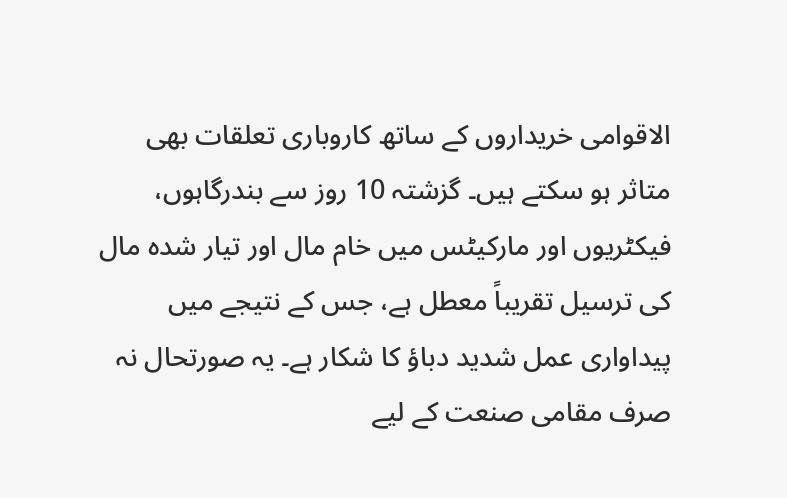الاقوامی خریداروں کے ساتھ کاروباری تعلقات بھی متاثر ہو سکتے ہیں۔ گزشتہ 10 روز سے بندرگاہوں، فیکٹریوں اور مارکیٹس میں خام مال اور تیار شدہ مال کی ترسیل تقریباً معطل ہے، جس کے نتیجے میں پیداواری عمل شدید دباؤ کا شکار ہے۔ یہ صورتحال نہ صرف مقامی صنعت کے لیے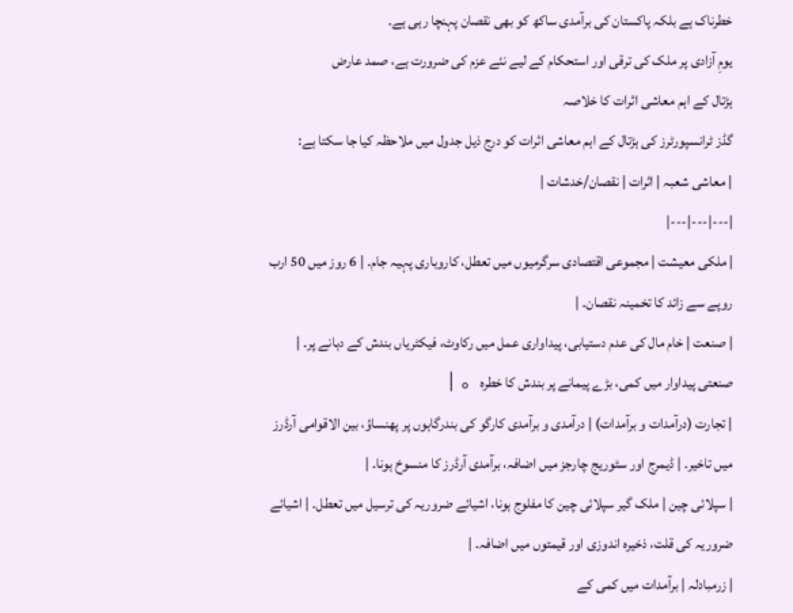خطرناک ہے بلکہ پاکستان کی برآمدی ساکھ کو بھی نقصان پہنچا رہی ہے۔
یومِ آزادی پر ملک کی ترقی اور استحکام کے لیے نئے عزم کی ضرورت ہے، صمد عارض
ہڑتال کے اہم معاشی اثرات کا خلاصہ
گڈز ٹرانسپورٹرز کی ہڑتال کے اہم معاشی اثرات کو درج ذیل جدول میں ملاحظہ کیا جا سکتا ہے:
| معاشی شعبہ | اثرات | نقصان/خدشات |
|---|---|---|
| ملکی معیشت | مجموعی اقتصادی سرگرمیوں میں تعطل، کاروباری پہیہ جام۔ | 6 روز میں 50 ارب روپے سے زائد کا تخمینہ نقصان۔ |
| صنعت | خام مال کی عدم دستیابی، پیداواری عمل میں رکاوٹ، فیکٹریاں بندش کے دہانے پر۔ | صنعتی پیداوار میں کمی، بڑے پیمانے پر بندش کا خطرہ。 |
| تجارت (درآمدات و برآمدات) | درآمدی و برآمدی کارگو کی بندرگاہوں پر پھنساؤ، بین الاقوامی آرڈرز میں تاخیر۔ | ڈیمرج اور سٹوریج چارجز میں اضافہ، برآمدی آرڈرز کا منسوخ ہونا۔ |
| سپلائی چین | ملک گیر سپلائی چین کا مفلوج ہونا، اشیائے ضروریہ کی ترسیل میں تعطل۔ | اشیائے ضروریہ کی قلت، ذخیرہ اندوزی اور قیمتوں میں اضافہ۔ |
| زرمبادلہ | برآمدات میں کمی کے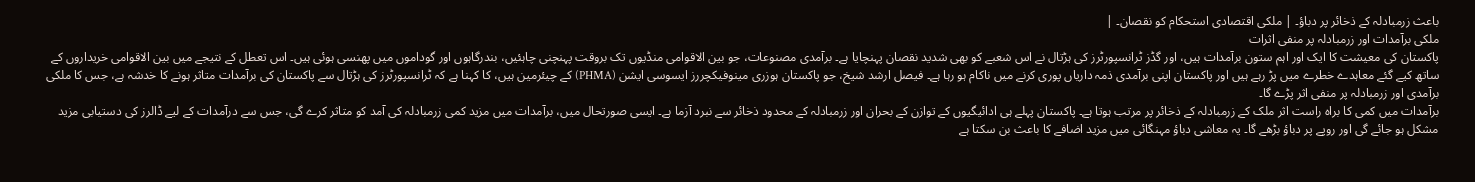باعث زرمبادلہ کے ذخائر پر دباؤ۔ | ملکی اقتصادی استحکام کو نقصان۔ |
ملکی برآمدات اور زرمبادلہ پر منفی اثرات
پاکستان کی معیشت کا ایک اور اہم ستون برآمدات ہیں، اور گڈز ٹرانسپورٹرز کی ہڑتال نے اس شعبے کو بھی شدید نقصان پہنچایا ہے۔ برآمدی مصنوعات، جو بین الاقوامی منڈیوں تک بروقت پہنچنی چاہئیں، بندرگاہوں اور گوداموں میں پھنسی ہوئی ہیں۔ اس تعطل کے نتیجے میں بین الاقوامی خریداروں کے ساتھ کیے گئے معاہدے خطرے میں پڑ رہے ہیں اور پاکستان اپنی برآمدی ذمہ داریاں پوری کرنے میں ناکام ہو رہا ہے۔ فیصل ارشد شیخ، جو پاکستان ہوزری مینوفیکچررز ایسوسی ایشن (PHMA) کے چیئرمین ہیں، کا کہنا ہے کہ ٹرانسپورٹرز کی ہڑتال سے پاکستان کی برآمدات متاثر ہونے کا خدشہ ہے، جس کا ملکی برآمدی اور زرمبادلہ پر منفی اثر پڑے گا۔
برآمدات میں کمی کا براہ راست اثر ملک کے زرمبادلہ کے ذخائر پر مرتب ہوتا ہے۔ پاکستان پہلے ہی ادائیگیوں کے توازن کے بحران اور زرمبادلہ کے محدود ذخائر سے نبرد آزما ہے۔ ایسی صورتحال میں، برآمدات میں مزید کمی زرمبادلہ کی آمد کو متاثر کرے گی، جس سے درآمدات کے لیے ڈالرز کی دستیابی مزید مشکل ہو جائے گی اور روپے پر دباؤ بڑھے گا۔ یہ معاشی دباؤ مہنگائی میں مزید اضافے کا باعث بن سکتا ہے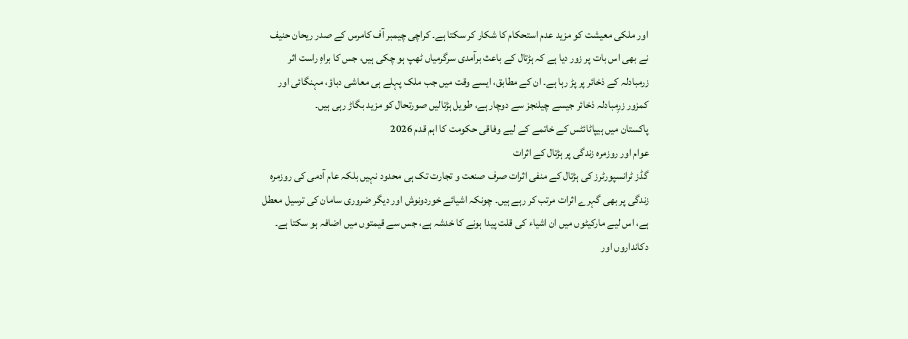اور ملکی معیشت کو مزید عدم استحکام کا شکار کر سکتا ہے۔ کراچی چیمبر آف کامرس کے صدر ریحان حنیف نے بھی اس بات پر زور دیا ہے کہ ہڑتال کے باعث برآمدی سرگرمیاں ٹھپ ہو چکی ہیں، جس کا براہِ راست اثر زرمبادلہ کے ذخائر پر پڑ رہا ہے۔ ان کے مطابق، ایسے وقت میں جب ملک پہلے ہی معاشی دباؤ، مہنگائی اور کمزور زرِمبادلہ ذخائر جیسے چیلنجز سے دوچار ہے، طویل ہڑتالیں صورتحال کو مزید بگاڑ رہی ہیں۔
پاکستان میں ہیپاٹائٹس کے خاتمے کے لیے وفاقی حکومت کا اہم قدم 2026
عوام اور روزمرہ زندگی پر ہڑتال کے اثرات
گڈز ٹرانسپورٹرز کی ہڑتال کے منفی اثرات صرف صنعت و تجارت تک ہی محدود نہیں بلکہ عام آدمی کی روزمرہ زندگی پر بھی گہرے اثرات مرتب کر رہے ہیں۔ چونکہ اشیائے خوردونوش اور دیگر ضروری سامان کی ترسیل معطل ہے، اس لیے مارکیٹوں میں ان اشیاء کی قلت پیدا ہونے کا خدشہ ہے، جس سے قیمتوں میں اضافہ ہو سکتا ہے۔ دکانداروں اور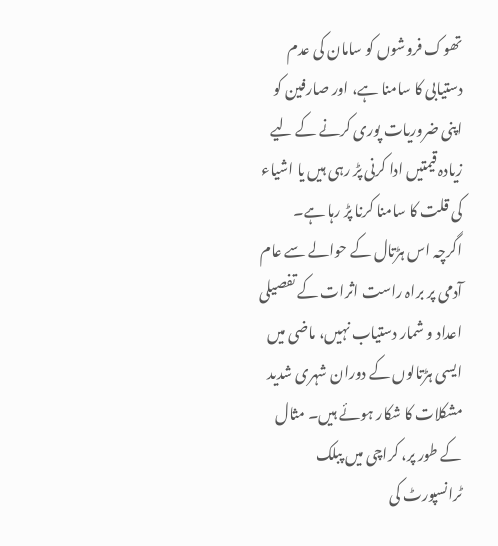تھوک فروشوں کو سامان کی عدم دستیابی کا سامنا ہے، اور صارفین کو اپنی ضروریات پوری کرنے کے لیے زیادہ قیمتیں ادا کرنی پڑ رہی ہیں یا اشیاء کی قلت کا سامنا کرنا پڑ رہا ہے۔
اگرچہ اس ہڑتال کے حوالے سے عام آدمی پر براہ راست اثرات کے تفصیلی اعداد و شمار دستیاب نہیں، ماضی میں ایسی ہڑتالوں کے دوران شہری شدید مشکلات کا شکار ہوئے ہیں۔ مثال کے طور پر، کراچی میں پبلک ٹرانسپورٹ کی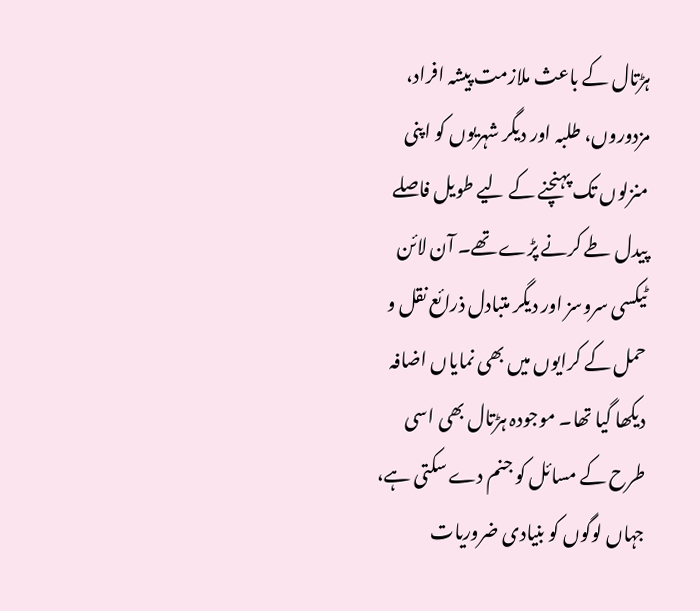ہڑتال کے باعث ملازمت پیشہ افراد، مزدوروں، طلبہ اور دیگر شہریوں کو اپنی منزلوں تک پہنچنے کے لیے طویل فاصلے پیدل طے کرنے پڑے تھے۔ آن لائن ٹیکسی سروسز اور دیگر متبادل ذرائع نقل و حمل کے کرایوں میں بھی نمایاں اضافہ دیکھا گیا تھا۔ موجودہ ہڑتال بھی اسی طرح کے مسائل کو جنم دے سکتی ہے، جہاں لوگوں کو بنیادی ضروریات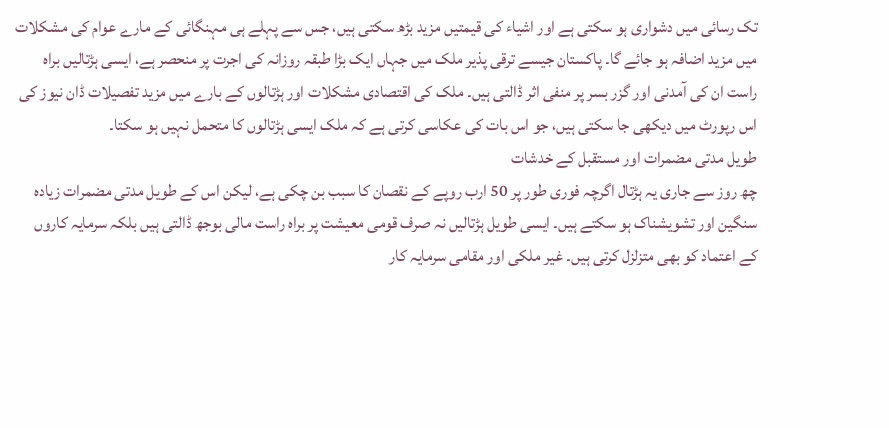تک رسائی میں دشواری ہو سکتی ہے اور اشیاء کی قیمتیں مزید بڑھ سکتی ہیں، جس سے پہلے ہی مہنگائی کے مارے عوام کی مشکلات میں مزید اضافہ ہو جائے گا۔ پاکستان جیسے ترقی پذیر ملک میں جہاں ایک بڑا طبقہ روزانہ کی اجرت پر منحصر ہے، ایسی ہڑتالیں براہ راست ان کی آمدنی اور گزر بسر پر منفی اثر ڈالتی ہیں۔ ملک کی اقتصادی مشکلات اور ہڑتالوں کے بارے میں مزید تفصیلات ڈان نیوز کی اس رپورٹ میں دیکھی جا سکتی ہیں، جو اس بات کی عکاسی کرتی ہے کہ ملک ایسی ہڑتالوں کا متحمل نہیں ہو سکتا۔
طویل مدتی مضمرات اور مستقبل کے خدشات
چھ روز سے جاری یہ ہڑتال اگرچہ فوری طور پر 50 ارب روپے کے نقصان کا سبب بن چکی ہے، لیکن اس کے طویل مدتی مضمرات زیادہ سنگین اور تشویشناک ہو سکتے ہیں۔ ایسی طویل ہڑتالیں نہ صرف قومی معیشت پر براہ راست مالی بوجھ ڈالتی ہیں بلکہ سرمایہ کاروں کے اعتماد کو بھی متزلزل کرتی ہیں۔ غیر ملکی اور مقامی سرمایہ کار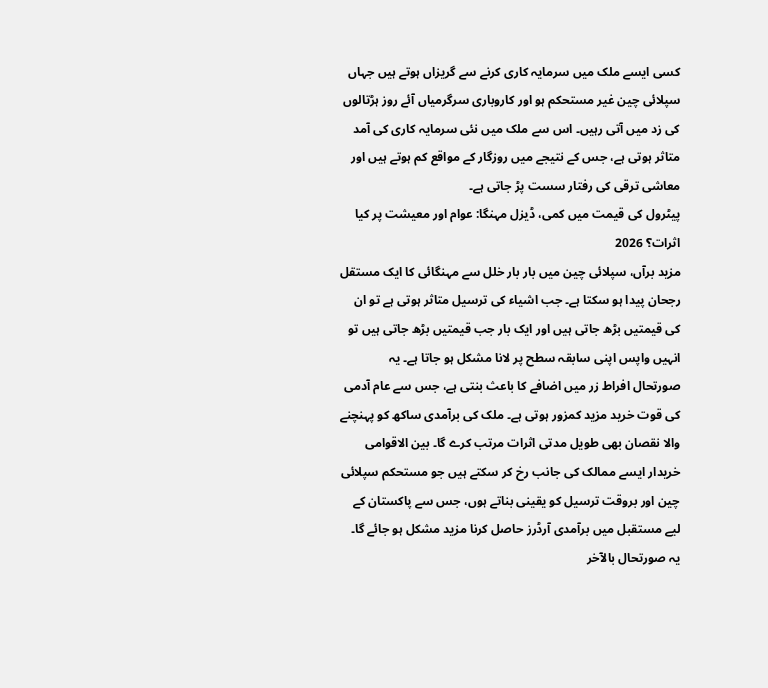کسی ایسے ملک میں سرمایہ کاری کرنے سے گریزاں ہوتے ہیں جہاں سپلائی چین غیر مستحکم ہو اور کاروباری سرگرمیاں آئے روز ہڑتالوں کی زد میں آتی رہیں۔ اس سے ملک میں نئی سرمایہ کاری کی آمد متاثر ہوتی ہے، جس کے نتیجے میں روزگار کے مواقع کم ہوتے ہیں اور معاشی ترقی کی رفتار سست پڑ جاتی ہے۔
پیٹرول کی قیمت میں کمی، ڈیزل مہنگا: عوام اور معیشت پر کیا اثرات؟ 2026
مزید برآں، سپلائی چین میں بار بار خلل سے مہنگائی کا ایک مستقل رجحان پیدا ہو سکتا ہے۔ جب اشیاء کی ترسیل متاثر ہوتی ہے تو ان کی قیمتیں بڑھ جاتی ہیں اور ایک بار جب قیمتیں بڑھ جاتی ہیں تو انہیں واپس اپنی سابقہ سطح پر لانا مشکل ہو جاتا ہے۔ یہ صورتحال افراط زر میں اضافے کا باعث بنتی ہے، جس سے عام آدمی کی قوت خرید مزید کمزور ہوتی ہے۔ ملک کی برآمدی ساکھ کو پہنچنے والا نقصان بھی طویل مدتی اثرات مرتب کرے گا۔ بین الاقوامی خریدار ایسے ممالک کی جانب رخ کر سکتے ہیں جو مستحکم سپلائی چین اور بروقت ترسیل کو یقینی بناتے ہوں، جس سے پاکستان کے لیے مستقبل میں برآمدی آرڈرز حاصل کرنا مزید مشکل ہو جائے گا۔ یہ صورتحال بالآخر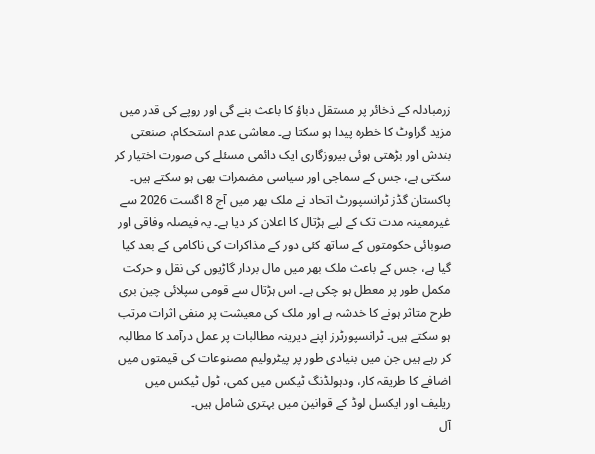زرمبادلہ کے ذخائر پر مستقل دباؤ کا باعث بنے گی اور روپے کی قدر میں مزید گراوٹ کا خطرہ پیدا ہو سکتا ہے۔ معاشی عدم استحکام، صنعتی بندش اور بڑھتی ہوئی بیروزگاری ایک دائمی مسئلے کی صورت اختیار کر سکتی ہے، جس کے سماجی اور سیاسی مضمرات بھی ہو سکتے ہیں۔
پاکستان گڈز ٹرانسپورٹ اتحاد نے ملک بھر میں آج 8 اگست 2026 سے غیرمعینہ مدت تک کے لیے ہڑتال کا اعلان کر دیا ہے۔ یہ فیصلہ وفاقی اور صوبائی حکومتوں کے ساتھ کئی دور کے مذاکرات کی ناکامی کے بعد کیا گیا ہے، جس کے باعث ملک بھر میں مال بردار گاڑیوں کی نقل و حرکت مکمل طور پر معطل ہو چکی ہے۔ اس ہڑتال سے قومی سپلائی چین بری طرح متاثر ہونے کا خدشہ ہے اور ملک کی معیشت پر منفی اثرات مرتب ہو سکتے ہیں۔ ٹرانسپورٹرز اپنے دیرینہ مطالبات پر عمل درآمد کا مطالبہ کر رہے ہیں جن میں بنیادی طور پر پیٹرولیم مصنوعات کی قیمتوں میں اضافے کا طریقہ کار، ودہولڈنگ ٹیکس میں کمی، ٹول ٹیکس میں ریلیف اور ایکسل لوڈ کے قوانین میں بہتری شامل ہیں۔
آل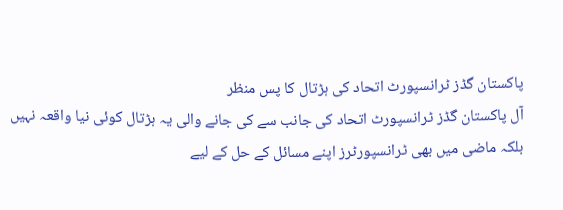پاکستان گڈز ٹرانسپورٹ اتحاد کی ہڑتال کا پس منظر
آل پاکستان گڈز ٹرانسپورٹ اتحاد کی جانب سے کی جانے والی یہ ہڑتال کوئی نیا واقعہ نہیں بلکہ ماضی میں بھی ٹرانسپورٹرز اپنے مسائل کے حل کے لیے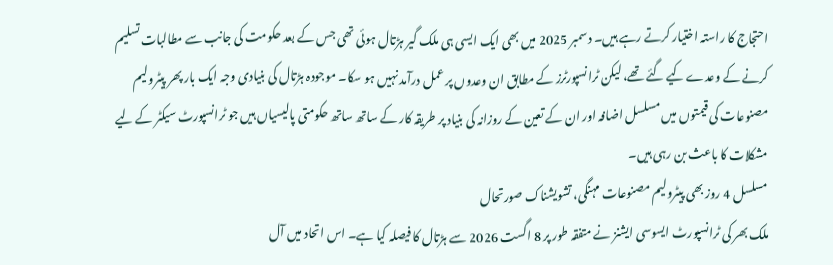احتجاج کا راستہ اختیار کرتے رہے ہیں۔ دسمبر 2025 میں بھی ایک ایسی ہی ملک گیر ہڑتال ہوئی تھی جس کے بعد حکومت کی جانب سے مطالبات تسلیم کرنے کے وعدے کیے گئے تھے، لیکن ٹرانسپورٹرز کے مطابق ان وعدوں پر عمل درآمد نہیں ہو سکا۔ موجودہ ہڑتال کی بنیادی وجہ ایک بار پھر پیٹرولیم مصنوعات کی قیمتوں میں مسلسل اضافہ اور ان کے تعین کے روزانہ کی بنیاد پر طریقہ کار کے ساتھ ساتھ حکومتی پالیسیاں ہیں جو ٹرانسپورٹ سیکٹر کے لیے مشکلات کا باعث بن رہی ہیں۔
مسلسل 4 روز بھی پیٹرولیم مصنوعات مہنگی، تشویشناک صورتحال
ملک بھر کی ٹرانسپورٹ ایسوسی ایشنز نے متفقہ طور پر 8 اگست 2026 سے ہڑتال کا فیصلہ کیا ہے۔ اس اتحاد میں آل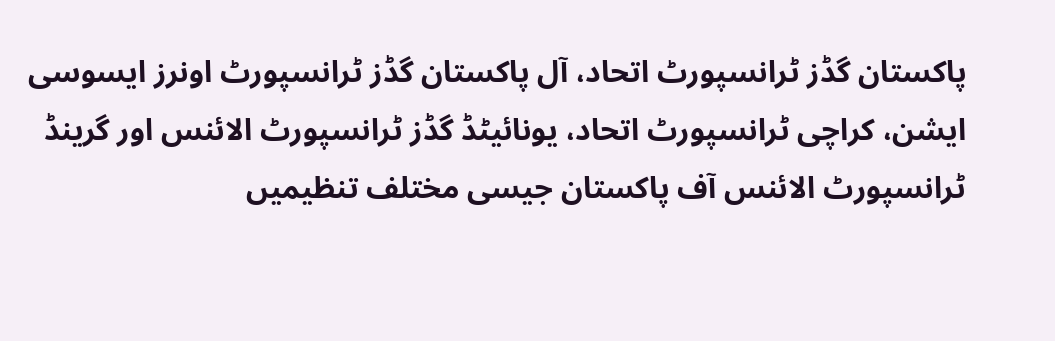پاکستان گڈز ٹرانسپورٹ اتحاد، آل پاکستان گڈز ٹرانسپورٹ اونرز ایسوسی ایشن، کراچی ٹرانسپورٹ اتحاد، یونائیٹڈ گڈز ٹرانسپورٹ الائنس اور گرینڈ ٹرانسپورٹ الائنس آف پاکستان جیسی مختلف تنظیمیں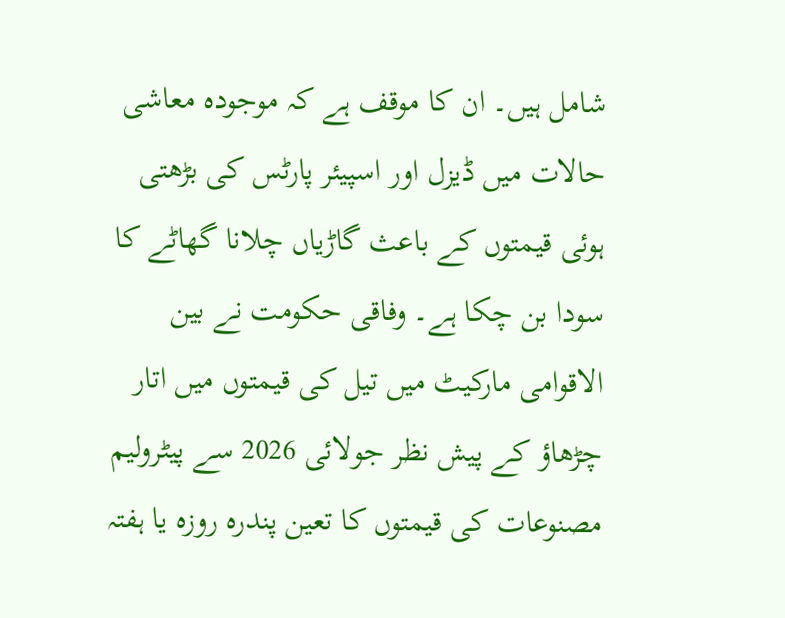شامل ہیں۔ ان کا موقف ہے کہ موجودہ معاشی حالات میں ڈیزل اور اسپیئر پارٹس کی بڑھتی ہوئی قیمتوں کے باعث گاڑیاں چلانا گھاٹے کا سودا بن چکا ہے۔ وفاقی حکومت نے بین الاقوامی مارکیٹ میں تیل کی قیمتوں میں اتار چڑھاؤ کے پیش نظر جولائی 2026 سے پیٹرولیم مصنوعات کی قیمتوں کا تعین پندرہ روزہ یا ہفتہ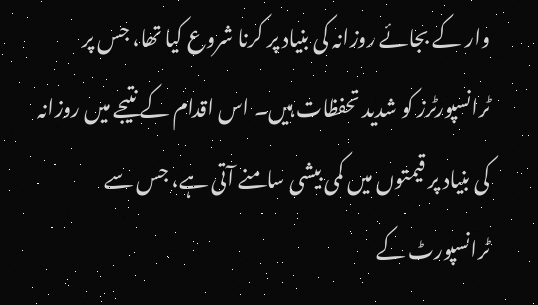وار کے بجائے روزانہ کی بنیاد پر کرنا شروع کیا تھا، جس پر ٹرانسپورٹرز کو شدید تحفظات ہیں۔ اس اقدام کے نتیجے میں روزانہ کی بنیاد پر قیمتوں میں کمی بیشی سامنے آتی ہے، جس سے ٹرانسپورٹ کے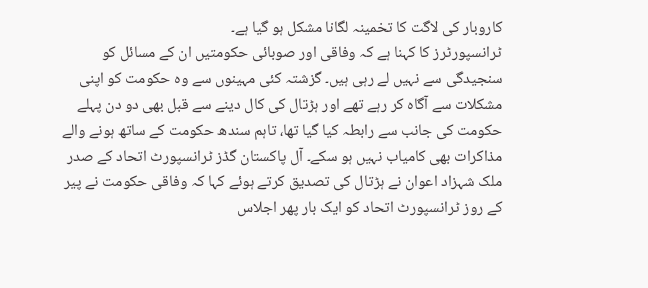کاروبار کی لاگت کا تخمینہ لگانا مشکل ہو گیا ہے۔
ٹرانسپورٹرز کا کہنا ہے کہ وفاقی اور صوبائی حکومتیں ان کے مسائل کو سنجیدگی سے نہیں لے رہی ہیں۔ گزشتہ کئی مہینوں سے وہ حکومت کو اپنی مشکلات سے آگاہ کر رہے تھے اور ہڑتال کی کال دینے سے قبل بھی دو دن پہلے حکومت کی جانب سے رابطہ کیا گیا تھا، تاہم سندھ حکومت کے ساتھ ہونے والے مذاکرات بھی کامیاب نہیں ہو سکے۔ آل پاکستان گڈز ٹرانسپورٹ اتحاد کے صدر ملک شہزاد اعوان نے ہڑتال کی تصدیق کرتے ہوئے کہا کہ وفاقی حکومت نے پیر کے روز ٹرانسپورٹ اتحاد کو ایک بار پھر اجلاس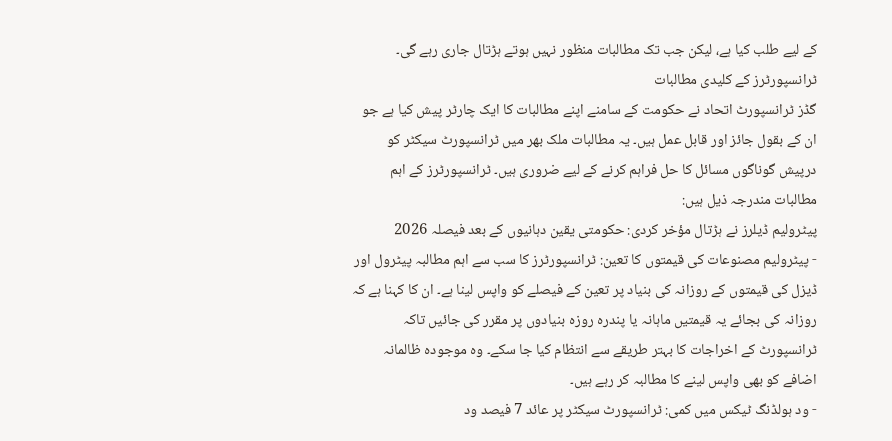کے لیے طلب کیا ہے، لیکن جب تک مطالبات منظور نہیں ہوتے ہڑتال جاری رہے گی۔
ٹرانسپورٹرز کے کلیدی مطالبات
گڈز ٹرانسپورٹ اتحاد نے حکومت کے سامنے اپنے مطالبات کا ایک چارٹر پیش کیا ہے جو ان کے بقول جائز اور قابل عمل ہیں۔ یہ مطالبات ملک بھر میں ٹرانسپورٹ سیکٹر کو درپیش گوناگوں مسائل کا حل فراہم کرنے کے لیے ضروری ہیں۔ ٹرانسپورٹرز کے اہم مطالبات مندرجہ ذیل ہیں:
پیٹرولیم ڈیلرز نے ہڑتال مؤخر کردی: حکومتی یقین دہانیوں کے بعد فیصلہ 2026
- پیٹرولیم مصنوعات کی قیمتوں کا تعین: ٹرانسپورٹرز کا سب سے اہم مطالبہ پیٹرول اور ڈیزل کی قیمتوں کے روزانہ کی بنیاد پر تعین کے فیصلے کو واپس لینا ہے۔ ان کا کہنا ہے کہ روزانہ کی بجائے یہ قیمتیں ماہانہ یا پندرہ روزہ بنیادوں پر مقرر کی جائیں تاکہ ٹرانسپورٹ کے اخراجات کا بہتر طریقے سے انتظام کیا جا سکے۔ وہ موجودہ ظالمانہ اضافے کو بھی واپس لینے کا مطالبہ کر رہے ہیں۔
- ود ہولڈنگ ٹیکس میں کمی: ٹرانسپورٹ سیکٹر پر عائد 7 فیصد ود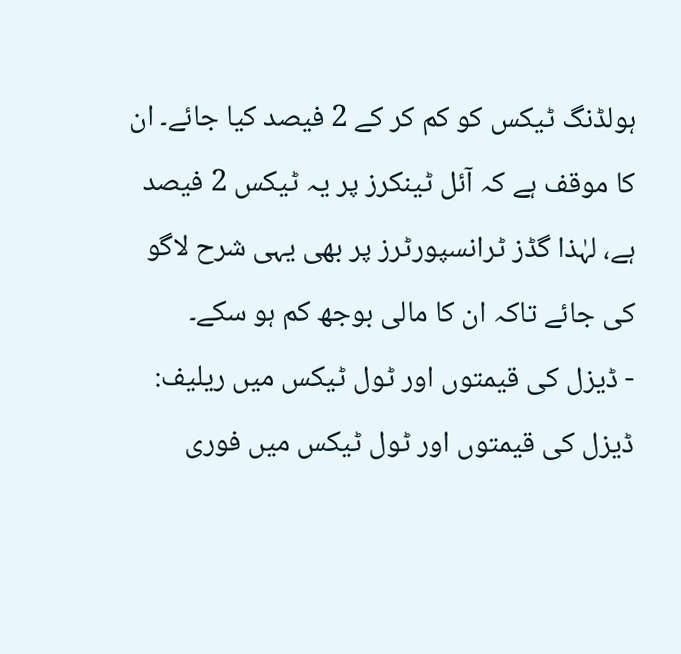ہولڈنگ ٹیکس کو کم کر کے 2 فیصد کیا جائے۔ ان کا موقف ہے کہ آئل ٹینکرز پر یہ ٹیکس 2 فیصد ہے، لہٰذا گڈز ٹرانسپورٹرز پر بھی یہی شرح لاگو کی جائے تاکہ ان کا مالی بوجھ کم ہو سکے۔
- ڈیزل کی قیمتوں اور ٹول ٹیکس میں ریلیف: ڈیزل کی قیمتوں اور ٹول ٹیکس میں فوری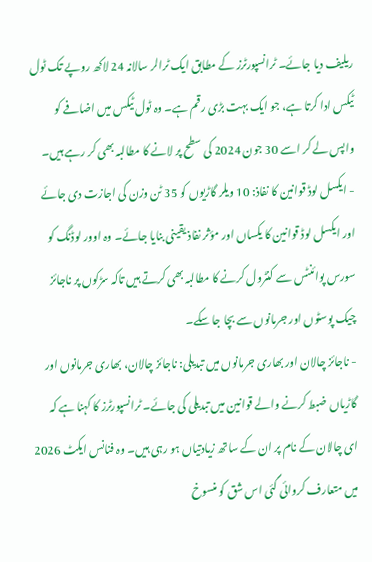ریلیف دیا جائے۔ ٹرانسپورٹرز کے مطابق ایک ٹرالر سالانہ 24 لاکھ روپے تک ٹول ٹیکس ادا کرتا ہے، جو ایک بہت بڑی رقم ہے۔ وہ ٹول ٹیکس میں اضافے کو واپس لے کر اسے 30 جون 2024 کی سطح پر لانے کا مطالبہ بھی کر رہے ہیں۔
- ایکسل لوڈ قوانین کا نفاذ: 10 ویلر گاڑیوں کو 35 ٹن وزن کی اجازت دی جائے اور ایکسل لوڈ قوانین کا یکساں اور مؤثر نفاذ یقینی بنایا جائے۔ وہ اوور لوڈنگ کو سورس پوائنٹس سے کنٹرول کرنے کا مطالبہ بھی کرتے ہیں تاکہ سڑکوں پر ناجائز چیک پوسٹوں اور جرمانوں سے بچا جا سکے۔
- ناجائز چالان اور بھاری جرمانوں میں تبدیلی: ناجائز چالان، بھاری جرمانوں اور گاڑیاں ضبط کرنے والے قوانین میں تبدیلی کی جائے۔ ٹرانسپورٹرز کا کہنا ہے کہ ای چالان کے نام پر ان کے ساتھ زیادتیاں ہو رہی ہیں۔ وہ فنانس ایکٹ 2026 میں متعارف کروائی گئی اس شق کو منسوخ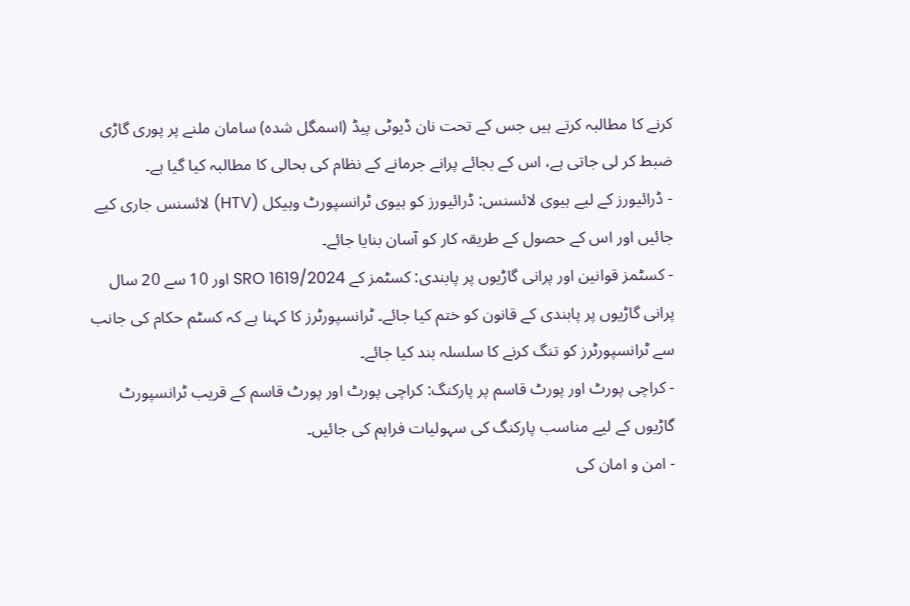کرنے کا مطالبہ کرتے ہیں جس کے تحت نان ڈیوٹی پیڈ (اسمگل شدہ) سامان ملنے پر پوری گاڑی ضبط کر لی جاتی ہے، اس کے بجائے پرانے جرمانے کے نظام کی بحالی کا مطالبہ کیا گیا ہے۔
- ڈرائیورز کے لیے ہیوی لائسنس: ڈرائیورز کو ہیوی ٹرانسپورٹ وہیکل (HTV) لائسنس جاری کیے جائیں اور اس کے حصول کے طریقہ کار کو آسان بنایا جائے۔
- کسٹمز قوانین اور پرانی گاڑیوں پر پابندی: کسٹمز کے SRO 1619/2024 اور 10 سے 20 سال پرانی گاڑیوں پر پابندی کے قانون کو ختم کیا جائے۔ ٹرانسپورٹرز کا کہنا ہے کہ کسٹم حکام کی جانب سے ٹرانسپورٹرز کو تنگ کرنے کا سلسلہ بند کیا جائے۔
- کراچی پورٹ اور پورٹ قاسم پر پارکنگ: کراچی پورٹ اور پورٹ قاسم کے قریب ٹرانسپورٹ گاڑیوں کے لیے مناسب پارکنگ کی سہولیات فراہم کی جائیں۔
- امن و امان کی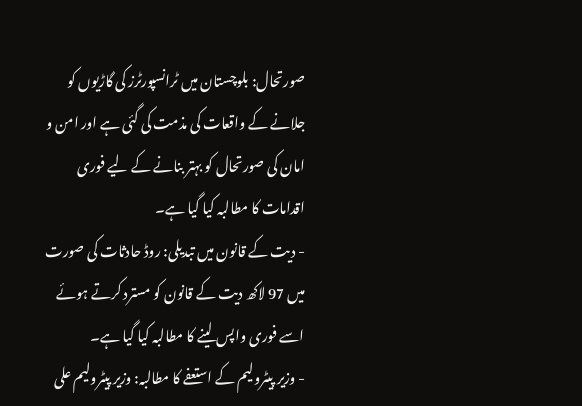صورتحال: بلوچستان میں ٹرانسپورٹرز کی گاڑیوں کو جلانے کے واقعات کی مذمت کی گئی ہے اور امن و امان کی صورتحال کو بہتر بنانے کے لیے فوری اقدامات کا مطالبہ کیا گیا ہے۔
- دیت کے قانون میں تبدیلی: روڈ حادثات کی صورت میں 97 لاکھ دیت کے قانون کو مسترد کرتے ہوئے اسے فوری واپس لینے کا مطالبہ کیا گیا ہے۔
- وزیر پیٹرولیم کے استعفے کا مطالبہ: وزیر پیٹرولیم علی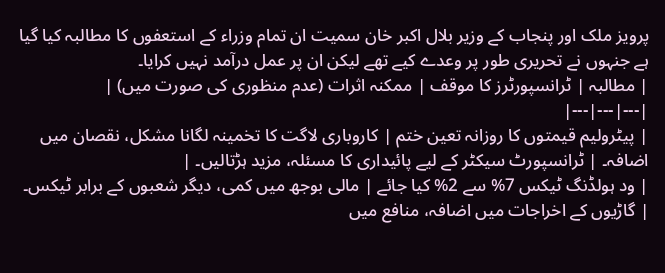پرویز ملک اور پنجاب کے وزیر بلال اکبر خان سمیت ان تمام وزراء کے استعفوں کا مطالبہ کیا گیا ہے جنہوں نے تحریری طور پر وعدے کیے تھے لیکن ان پر عمل درآمد نہیں کرایا۔
| مطالبہ | ٹرانسپورٹرز کا موقف | ممکنہ اثرات (عدم منظوری کی صورت میں) |
|---|---|---|
| پیٹرولیم قیمتوں کا روزانہ تعین ختم | کاروباری لاگت کا تخمینہ لگانا مشکل، نقصان میں اضافہ۔ | ٹرانسپورٹ سیکٹر کے لیے پائیداری کا مسئلہ، مزید ہڑتالیں۔ |
| ود ہولڈنگ ٹیکس 7% سے 2% کیا جائے | مالی بوجھ میں کمی، دیگر شعبوں کے برابر ٹیکس۔ | گاڑیوں کے اخراجات میں اضافہ، منافع میں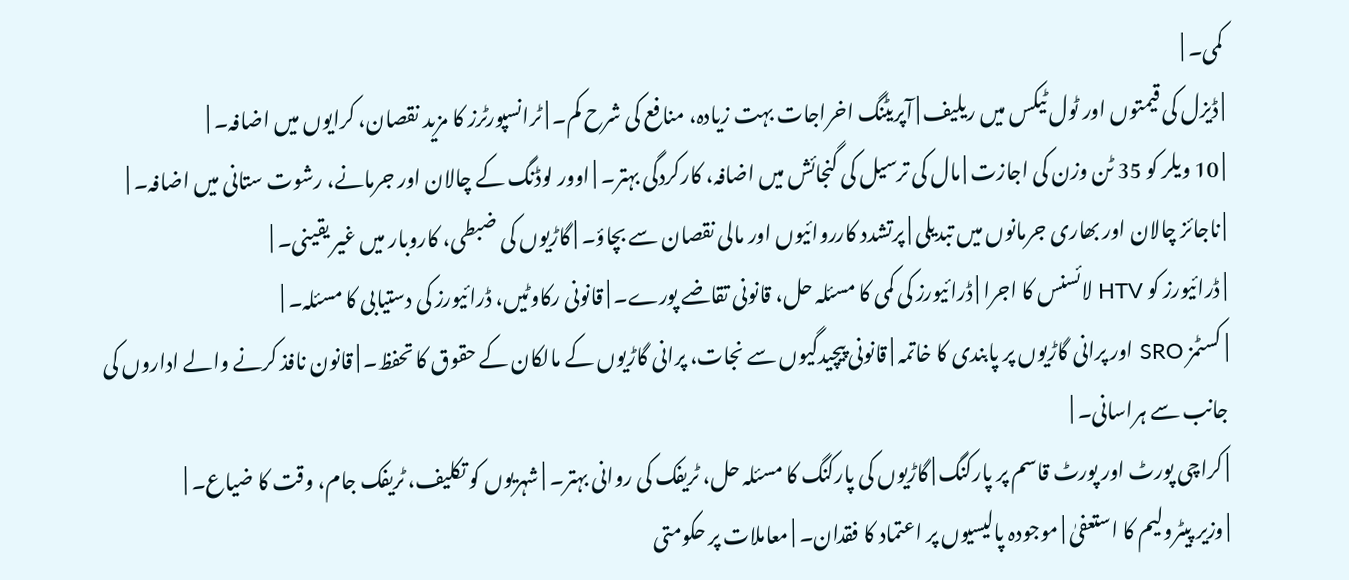کمی۔ |
| ڈیزل کی قیمتوں اور ٹول ٹیکس میں ریلیف | آپریٹنگ اخراجات بہت زیادہ، منافع کی شرح کم۔ | ٹرانسپورٹرز کا مزید نقصان، کرایوں میں اضافہ۔ |
| 10 ویلر کو 35 ٹن وزن کی اجازت | مال کی ترسیل کی گنجائش میں اضافہ، کارکردگی بہتر۔ | اوور لوڈنگ کے چالان اور جرمانے، رشوت ستانی میں اضافہ۔ |
| ناجائز چالان اور بھاری جرمانوں میں تبدیلی | پرتشدد کارروائیوں اور مالی نقصان سے بچاؤ۔ | گاڑیوں کی ضبطی، کاروبار میں غیر یقینی۔ |
| ڈرائیورز کو HTV لائسنس کا اجرا | ڈرائیورز کی کمی کا مسئلہ حل، قانونی تقاضے پورے۔ | قانونی رکاوٹیں، ڈرائیورز کی دستیابی کا مسئلہ۔ |
| کسٹمز SRO اور پرانی گاڑیوں پر پابندی کا خاتمہ | قانونی پیچیدگیوں سے نجات، پرانی گاڑیوں کے مالکان کے حقوق کا تحفظ۔ | قانون نافذ کرنے والے اداروں کی جانب سے ہراسانی۔ |
| کراچی پورٹ اور پورٹ قاسم پر پارکنگ | گاڑیوں کی پارکنگ کا مسئلہ حل، ٹریفک کی روانی بہتر۔ | شہریوں کو تکلیف، ٹریفک جام، وقت کا ضیاع۔ |
| وزیر پیٹرولیم کا استعفیٰ | موجودہ پالیسیوں پر اعتماد کا فقدان۔ | معاملات پر حکومتی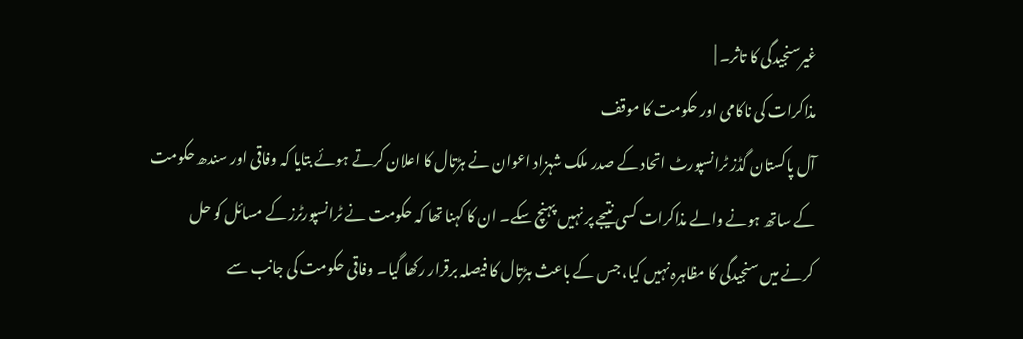غیرسنجیدگی کا تاثر۔ |
مذاکرات کی ناکامی اور حکومت کا موقف
آل پاکستان گڈز ٹرانسپورٹ اتحاد کے صدر ملک شہزاد اعوان نے ہڑتال کا اعلان کرتے ہوئے بتایا کہ وفاقی اور سندھ حکومت کے ساتھ ہونے والے مذاکرات کسی نتیجے پر نہیں پہنچ سکے۔ ان کا کہنا تھا کہ حکومت نے ٹرانسپورٹرز کے مسائل کو حل کرنے میں سنجیدگی کا مظاہرہ نہیں کیا، جس کے باعث ہڑتال کا فیصلہ برقرار رکھا گیا۔ وفاقی حکومت کی جانب سے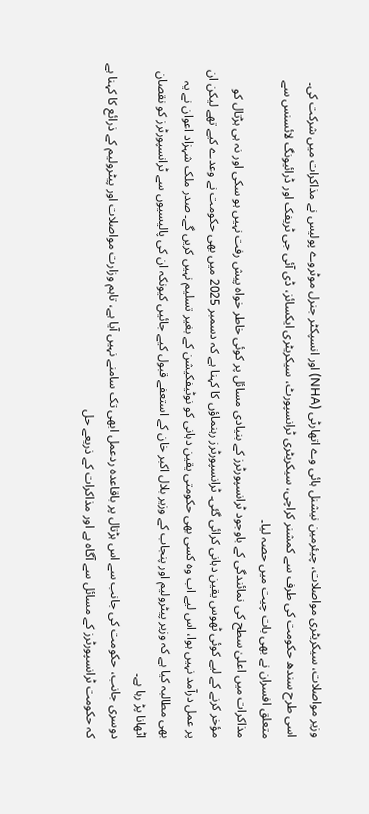وزیر مواصلات، سیکریٹری مواصلات، چیئرمین نیشنل ہائی وے اتھارٹی (NHA) اور انسپکٹر جنرل موٹروے پولیس نے مذاکرات میں شرکت کی۔ اسی طرح سندھ حکومت کی طرف سے کمشنر کراچی، سیکریٹری ٹرانسپورٹ، سیکریٹری ایکسائز، ڈی آئی جی ٹریفک اور ڈرائیونگ لائسنس سے متعلق افسران نے بھی بات چیت میں حصہ لیا۔
مذاکرات میں اعلیٰ سطح کی نمائندگی کے باوجود ٹرانسپورٹرز کے بنیادی مسائل پر کوئی خاطر خواہ پیش رفت نہیں ہو سکی اور نہ ہی ہڑتال کو مؤخر کرنے کے لیے کوئی ٹھوس یقین دہانی کرائی گئی۔ ٹرانسپورٹرز رہنماؤں کا کہنا ہے کہ دسمبر 2025 میں بھی حکومت نے وعدے کیے تھے لیکن ان پر عمل درآمد نہیں ہوا، اس لیے اب وہ کسی بھی حکومتی یقین دہانی کو نوٹیفکیشن کے بغیر تسلیم نہیں کریں گے۔ صدر ملک شہزاد اعوان نے یہ بھی مطالبہ کیا ہے کہ وزیر پیٹرولیم اور پنجاب کے وزیر بلال اکبر خان کے استعفے قبول کیے جائیں کیونکہ ان کی پالیسیوں سے ٹرانسپورٹرز کو نقصان اٹھانا پڑ رہا ہے۔
دوسری جانب، حکومت کی جانب سے اس ہڑتال پر باقاعدہ ردعمل ابھی تک سامنے نہیں آیا ہے، تاہم وزارت مواصلات اور پیٹرولیم کے ذرائع کا کہنا ہے کہ حکومت ٹرانسپورٹرز کے مسائل سے آگاہ ہے اور مذاکرات کے ذریعے حل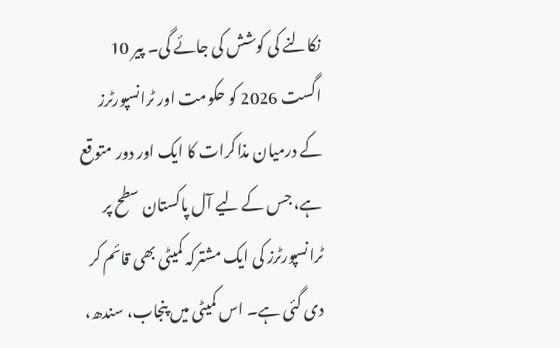نکالنے کی کوشش کی جائے گی۔ پیر 10 اگست 2026 کو حکومت اور ٹرانسپورٹرز کے درمیان مذاکرات کا ایک اور دور متوقع ہے، جس کے لیے آل پاکستان سطح پر ٹرانسپورٹرز کی ایک مشترکہ کمیٹی بھی قائم کر دی گئی ہے۔ اس کمیٹی میں پنجاب، سندھ،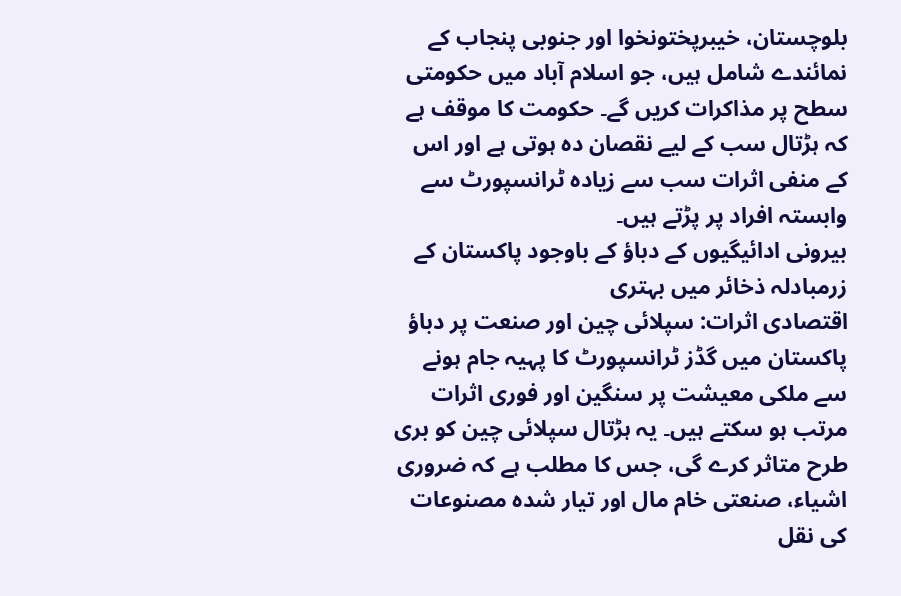بلوچستان، خیبرپختونخوا اور جنوبی پنجاب کے نمائندے شامل ہیں، جو اسلام آباد میں حکومتی سطح پر مذاکرات کریں گے۔ حکومت کا موقف ہے کہ ہڑتال سب کے لیے نقصان دہ ہوتی ہے اور اس کے منفی اثرات سب سے زیادہ ٹرانسپورٹ سے وابستہ افراد پر پڑتے ہیں۔
بیرونی ادائیگیوں کے دباؤ کے باوجود پاکستان کے زرمبادلہ ذخائر میں بہتری
اقتصادی اثرات: سپلائی چین اور صنعت پر دباؤ
پاکستان میں گڈز ٹرانسپورٹ کا پہیہ جام ہونے سے ملکی معیشت پر سنگین اور فوری اثرات مرتب ہو سکتے ہیں۔ یہ ہڑتال سپلائی چین کو بری طرح متاثر کرے گی، جس کا مطلب ہے کہ ضروری اشیاء، صنعتی خام مال اور تیار شدہ مصنوعات کی نقل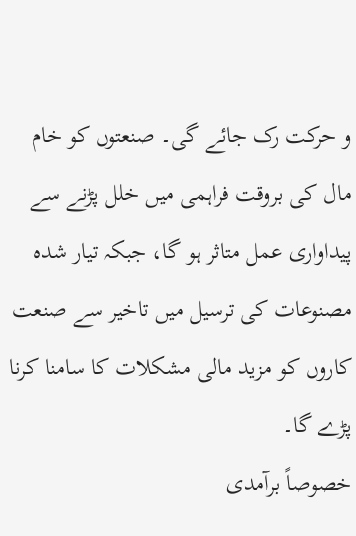و حرکت رک جائے گی۔ صنعتوں کو خام مال کی بروقت فراہمی میں خلل پڑنے سے پیداواری عمل متاثر ہو گا، جبکہ تیار شدہ مصنوعات کی ترسیل میں تاخیر سے صنعت کاروں کو مزید مالی مشکلات کا سامنا کرنا پڑے گا۔
خصوصاً برآمدی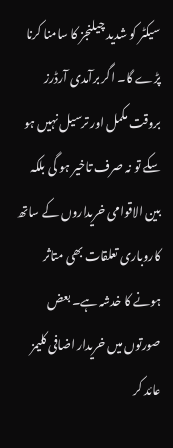سیکٹر کو شدید چیلنجز کا سامنا کرنا پڑے گا۔ اگر برآمدی آرڈرز بروقت مکمل اور ترسیل نہیں ہو سکے تو نہ صرف تاخیر ہو گی بلکہ بین الاقوامی خریداروں کے ساتھ کاروباری تعلقات بھی متاثر ہونے کا خدشہ ہے۔ بعض صورتوں میں خریدار اضافی کلیمز عائد کر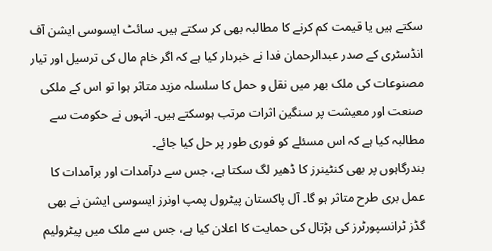سکتے ہیں یا قیمت کم کرنے کا مطالبہ بھی کر سکتے ہیں۔ سائٹ ایسوسی ایشن آف انڈسٹری کے صدر عبدالرحمان فدا نے خبردار کیا ہے کہ اگر خام مال کی ترسیل اور تیار مصنوعات کی ملک بھر میں نقل و حمل کا سلسلہ مزید متاثر ہوا تو اس کے ملکی صنعت اور معیشت پر سنگین اثرات مرتب ہوسکتے ہیں۔ انہوں نے حکومت سے مطالبہ کیا ہے کہ اس مسئلے کو فوری طور پر حل کیا جائے۔
بندرگاہوں پر بھی کنٹینرز کا ڈھیر لگ سکتا ہے، جس سے درآمدات اور برآمدات کا عمل بری طرح متاثر ہو گا۔ آل پاکستان پیٹرول پمپ اونرز ایسوسی ایشن نے بھی گڈز ٹرانسپورٹرز کی ہڑتال کی حمایت کا اعلان کیا ہے، جس سے ملک میں پیٹرولیم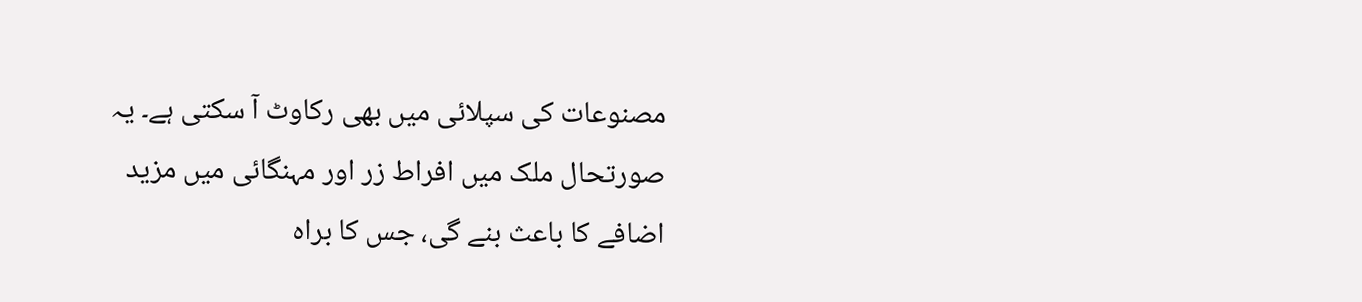مصنوعات کی سپلائی میں بھی رکاوٹ آ سکتی ہے۔ یہ صورتحال ملک میں افراط زر اور مہنگائی میں مزید اضافے کا باعث بنے گی، جس کا براہ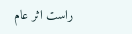راست اثر عام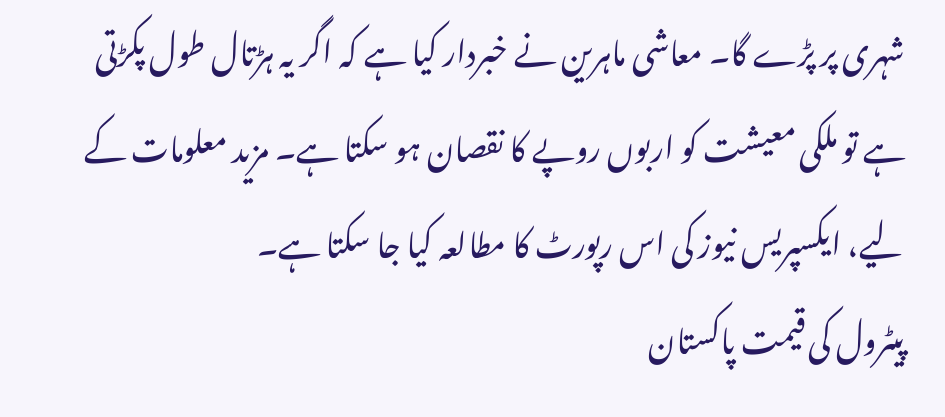شہری پر پڑے گا۔ معاشی ماہرین نے خبردار کیا ہے کہ اگر یہ ہڑتال طول پکڑتی ہے تو ملکی معیشت کو اربوں روپے کا نقصان ہو سکتا ہے۔ مزید معلومات کے لیے، ایکسپریس نیوز کی اس رپورٹ کا مطالعہ کیا جا سکتا ہے۔
پیٹرول کی قیمت پاکستان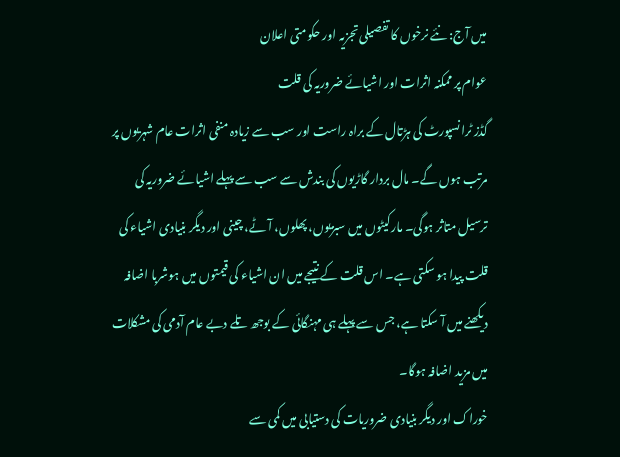میں آج: نئے نرخوں کا تفصیلی تجزیہ اور حکومتی اعلان
عوام پر ممکنہ اثرات اور اشیائے ضروریہ کی قلت
گڈز ٹرانسپورٹ کی ہڑتال کے براہ راست اور سب سے زیادہ منفی اثرات عام شہریوں پر مرتب ہوں گے۔ مال بردار گاڑیوں کی بندش سے سب سے پہلے اشیائے ضروریہ کی ترسیل متاثر ہوگی۔ مارکیٹوں میں سبزیوں، پھلوں، آٹے، چینی اور دیگر بنیادی اشیاء کی قلت پیدا ہو سکتی ہے۔ اس قلت کے نتیجے میں ان اشیاء کی قیمتوں میں ہوشربا اضافہ دیکھنے میں آ سکتا ہے، جس سے پہلے ہی مہنگائی کے بوجھ تلے دبے عام آدمی کی مشکلات میں مزید اضافہ ہوگا۔
خوراک اور دیگر بنیادی ضروریات کی دستیابی میں کمی سے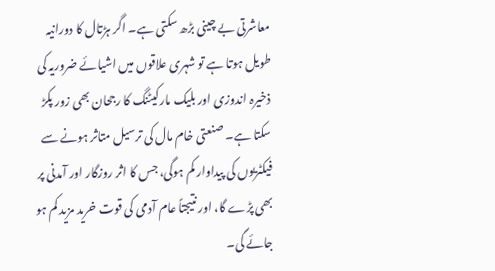معاشرتی بے چینی بڑھ سکتی ہے۔ اگر ہڑتال کا دورانیہ طویل ہوتا ہے تو شہری علاقوں میں اشیائے ضروریہ کی ذخیرہ اندوزی اور بلیک مارکیٹنگ کا رجحان بھی زور پکڑ سکتا ہے۔ صنعتی خام مال کی ترسیل متاثر ہونے سے فیکٹریوں کی پیداوار کم ہوگی، جس کا اثر روزگار اور آمدنی پر بھی پڑے گا، اور نتیجتاً عام آدمی کی قوت خرید مزید کم ہو جائے گی۔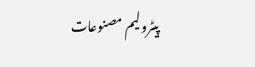پیٹرولیم مصنوعات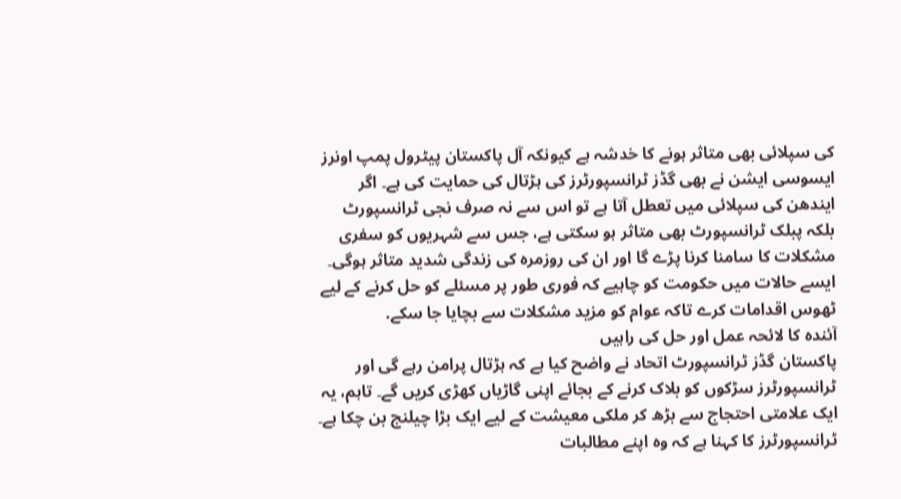کی سپلائی بھی متاثر ہونے کا خدشہ ہے کیونکہ آل پاکستان پیٹرول پمپ اونرز ایسوسی ایشن نے بھی گڈز ٹرانسپورٹرز کی ہڑتال کی حمایت کی ہے۔ اگر ایندھن کی سپلائی میں تعطل آتا ہے تو اس سے نہ صرف نجی ٹرانسپورٹ بلکہ پبلک ٹرانسپورٹ بھی متاثر ہو سکتی ہے، جس سے شہریوں کو سفری مشکلات کا سامنا کرنا پڑے گا اور ان کی روزمرہ کی زندگی شدید متاثر ہوگی۔ ایسے حالات میں حکومت کو چاہیے کہ فوری طور پر مسئلے کو حل کرنے کے لیے ٹھوس اقدامات کرے تاکہ عوام کو مزید مشکلات سے بچایا جا سکے.
آئندہ کا لائحہ عمل اور حل کی راہیں
پاکستان گڈز ٹرانسپورٹ اتحاد نے واضح کیا ہے کہ ہڑتال پرامن رہے گی اور ٹرانسپورٹرز سڑکوں کو بلاک کرنے کے بجائے اپنی گاڑیاں کھڑی کریں گے۔ تاہم، یہ ایک علامتی احتجاج سے بڑھ کر ملکی معیشت کے لیے ایک بڑا چیلنج بن چکا ہے۔ ٹرانسپورٹرز کا کہنا ہے کہ وہ اپنے مطالبات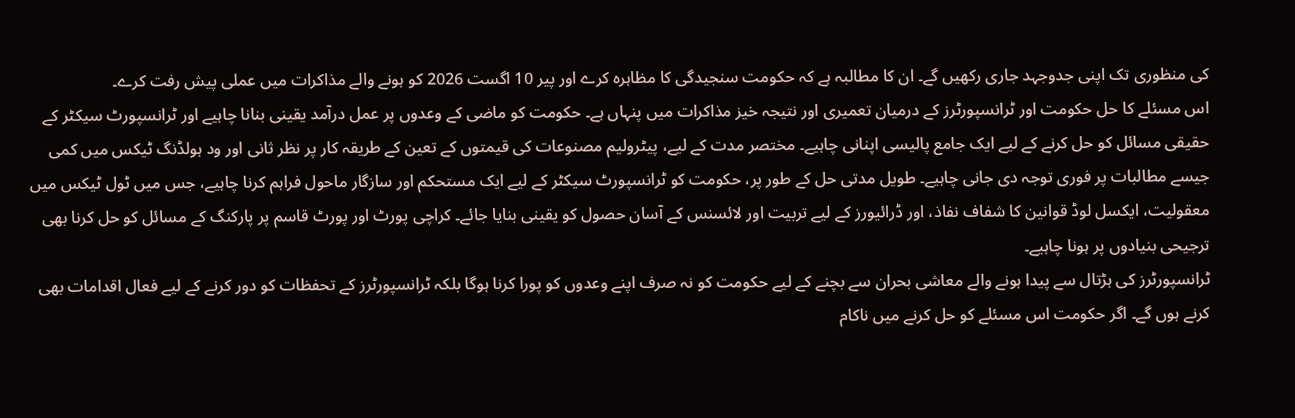کی منظوری تک اپنی جدوجہد جاری رکھیں گے۔ ان کا مطالبہ ہے کہ حکومت سنجیدگی کا مظاہرہ کرے اور پیر 10 اگست 2026 کو ہونے والے مذاکرات میں عملی پیش رفت کرے۔
اس مسئلے کا حل حکومت اور ٹرانسپورٹرز کے درمیان تعمیری اور نتیجہ خیز مذاکرات میں پنہاں ہے۔ حکومت کو ماضی کے وعدوں پر عمل درآمد یقینی بنانا چاہیے اور ٹرانسپورٹ سیکٹر کے حقیقی مسائل کو حل کرنے کے لیے ایک جامع پالیسی اپنانی چاہیے۔ مختصر مدت کے لیے، پیٹرولیم مصنوعات کی قیمتوں کے تعین کے طریقہ کار پر نظر ثانی اور ود ہولڈنگ ٹیکس میں کمی جیسے مطالبات پر فوری توجہ دی جانی چاہیے۔ طویل مدتی حل کے طور پر، حکومت کو ٹرانسپورٹ سیکٹر کے لیے ایک مستحکم اور سازگار ماحول فراہم کرنا چاہیے، جس میں ٹول ٹیکس میں معقولیت، ایکسل لوڈ قوانین کا شفاف نفاذ، اور ڈرائیورز کے لیے تربیت اور لائسنس کے آسان حصول کو یقینی بنایا جائے۔ کراچی پورٹ اور پورٹ قاسم پر پارکنگ کے مسائل کو حل کرنا بھی ترجیحی بنیادوں پر ہونا چاہیے۔
ٹرانسپورٹرز کی ہڑتال سے پیدا ہونے والے معاشی بحران سے بچنے کے لیے حکومت کو نہ صرف اپنے وعدوں کو پورا کرنا ہوگا بلکہ ٹرانسپورٹرز کے تحفظات کو دور کرنے کے لیے فعال اقدامات بھی کرنے ہوں گے۔ اگر حکومت اس مسئلے کو حل کرنے میں ناکام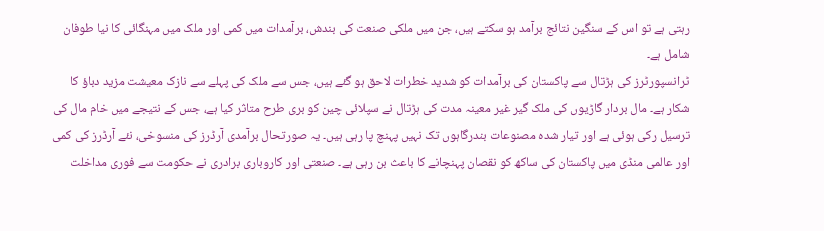رہتی ہے تو اس کے سنگین نتائج برآمد ہو سکتے ہیں، جن میں ملکی صنعت کی بندش، برآمدات میں کمی اور ملک میں مہنگائی کا نیا طوفان شامل ہے۔
ٹرانسپورٹرز کی ہڑتال سے پاکستان کی برآمدات کو شدید خطرات لاحق ہو گئے ہیں، جس سے ملک کی پہلے سے نازک معیشت مزید دباؤ کا شکار ہے۔ مال بردار گاڑیوں کی ملک گیر غیر معینہ مدت کی ہڑتال نے سپلائی چین کو بری طرح متاثر کیا ہے، جس کے نتیجے میں خام مال کی ترسیل رکی ہوئی ہے اور تیار شدہ مصنوعات بندرگاہوں تک نہیں پہنچ پا رہی ہیں۔ یہ صورتحال برآمدی آرڈرز کی منسوخی، نئے آرڈرز کی کمی اور عالمی منڈی میں پاکستان کی ساکھ کو نقصان پہنچانے کا باعث بن رہی ہے۔ صنعتی اور کاروباری برادری نے حکومت سے فوری مداخلت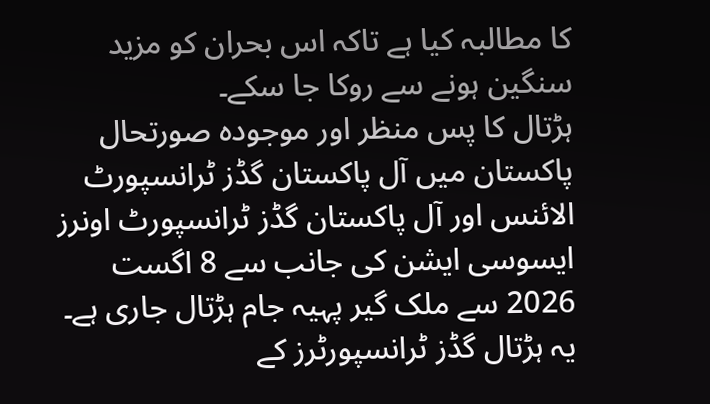کا مطالبہ کیا ہے تاکہ اس بحران کو مزید سنگین ہونے سے روکا جا سکے۔
ہڑتال کا پس منظر اور موجودہ صورتحال
پاکستان میں آل پاکستان گڈز ٹرانسپورٹ الائنس اور آل پاکستان گڈز ٹرانسپورٹ اونرز ایسوسی ایشن کی جانب سے 8 اگست 2026 سے ملک گیر پہیہ جام ہڑتال جاری ہے۔ یہ ہڑتال گڈز ٹرانسپورٹرز کے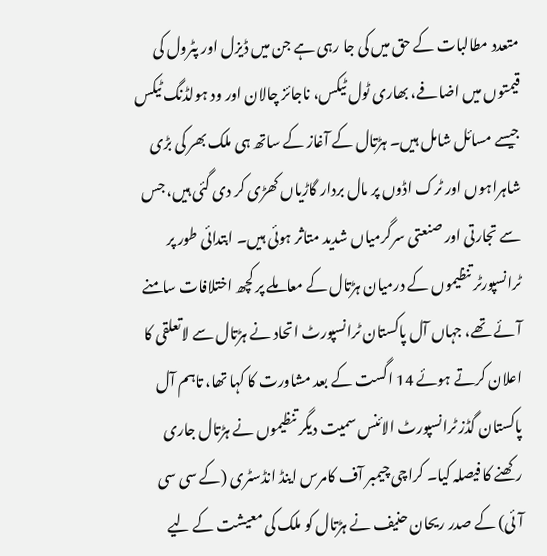متعدد مطالبات کے حق میں کی جا رہی ہے جن میں ڈیزل اور پٹرول کی قیمتوں میں اضافے، بھاری ٹول ٹیکس، ناجائز چالان اور ود ہولڈنگ ٹیکس جیسے مسائل شامل ہیں۔ ہڑتال کے آغاز کے ساتھ ہی ملک بھر کی بڑی شاہراہوں اور ٹرک اڈوں پر مال بردار گاڑیاں کھڑی کر دی گئی ہیں، جس سے تجارتی اور صنعتی سرگرمیاں شدید متاثر ہوئی ہیں۔ ابتدائی طور پر ٹرانسپورٹر تنظیموں کے درمیان ہڑتال کے معاملے پر کچھ اختلافات سامنے آئے تھے، جہاں آل پاکستان ٹرانسپورٹ اتحاد نے ہڑتال سے لاتعلقی کا اعلان کرتے ہوئے 14 اگست کے بعد مشاورت کا کہا تھا، تاہم آل پاکستان گڈز ٹرانسپورٹ الائنس سمیت دیگر تنظیموں نے ہڑتال جاری رکھنے کا فیصلہ کیا۔ کراچی چیمبر آف کامرس اینڈ انڈسٹری (کے سی سی آئی) کے صدر ریحان حنیف نے ہڑتال کو ملک کی معیشت کے لیے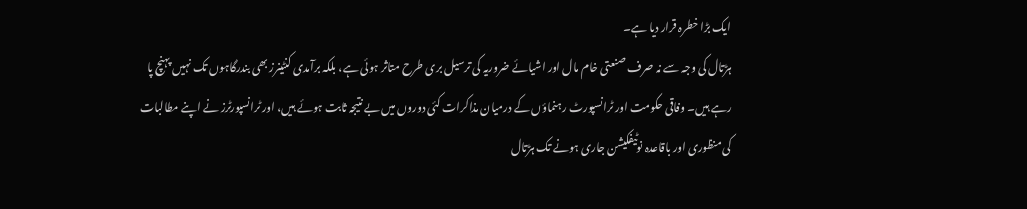ایک بڑا خطرہ قرار دیا ہے۔
ہڑتال کی وجہ سے نہ صرف صنعتی خام مال اور اشیائے ضروریہ کی ترسیل بری طرح متاثر ہوئی ہے، بلکہ برآمدی کنٹینرز بھی بندرگاہوں تک نہیں پہنچ پا رہے ہیں۔ وفاقی حکومت اور ٹرانسپورٹ رہنماؤں کے درمیان مذاکرات کئی دوروں میں بے نتیجہ ثابت ہوئے ہیں، اور ٹرانسپورٹرز نے اپنے مطالبات کی منظوری اور باقاعدہ نوٹیفکیشن جاری ہونے تک ہڑتال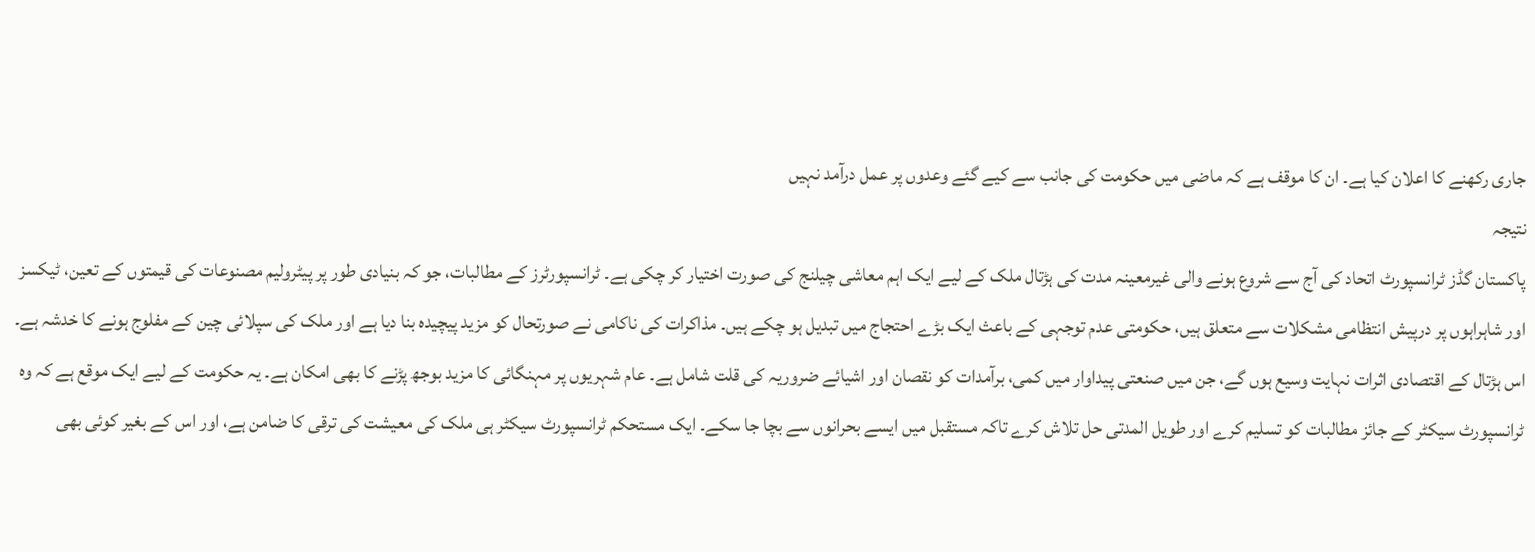جاری رکھنے کا اعلان کیا ہے۔ ان کا موقف ہے کہ ماضی میں حکومت کی جانب سے کیے گئے وعدوں پر عمل درآمد نہیں
نتیجہ
پاکستان گڈز ٹرانسپورٹ اتحاد کی آج سے شروع ہونے والی غیرمعینہ مدت کی ہڑتال ملک کے لیے ایک اہم معاشی چیلنج کی صورت اختیار کر چکی ہے۔ ٹرانسپورٹرز کے مطالبات، جو کہ بنیادی طور پر پیٹرولیم مصنوعات کی قیمتوں کے تعین، ٹیکسز اور شاہراہوں پر درپیش انتظامی مشکلات سے متعلق ہیں، حکومتی عدم توجہی کے باعث ایک بڑے احتجاج میں تبدیل ہو چکے ہیں۔ مذاکرات کی ناکامی نے صورتحال کو مزید پیچیدہ بنا دیا ہے اور ملک کی سپلائی چین کے مفلوج ہونے کا خدشہ ہے۔
اس ہڑتال کے اقتصادی اثرات نہایت وسیع ہوں گے، جن میں صنعتی پیداوار میں کمی، برآمدات کو نقصان اور اشیائے ضروریہ کی قلت شامل ہے۔ عام شہریوں پر مہنگائی کا مزید بوجھ پڑنے کا بھی امکان ہے۔ یہ حکومت کے لیے ایک موقع ہے کہ وہ ٹرانسپورٹ سیکٹر کے جائز مطالبات کو تسلیم کرے اور طویل المدتی حل تلاش کرے تاکہ مستقبل میں ایسے بحرانوں سے بچا جا سکے۔ ایک مستحکم ٹرانسپورٹ سیکٹر ہی ملک کی معیشت کی ترقی کا ضامن ہے، اور اس کے بغیر کوئی بھی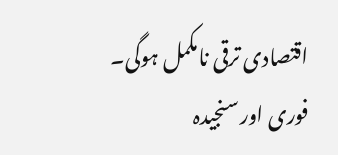اقتصادی ترقی نامکمل ہوگی۔ فوری اور سنجیدہ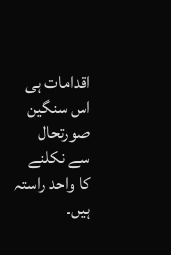اقدامات ہی اس سنگین صورتحال سے نکلنے کا واحد راستہ ہیں۔